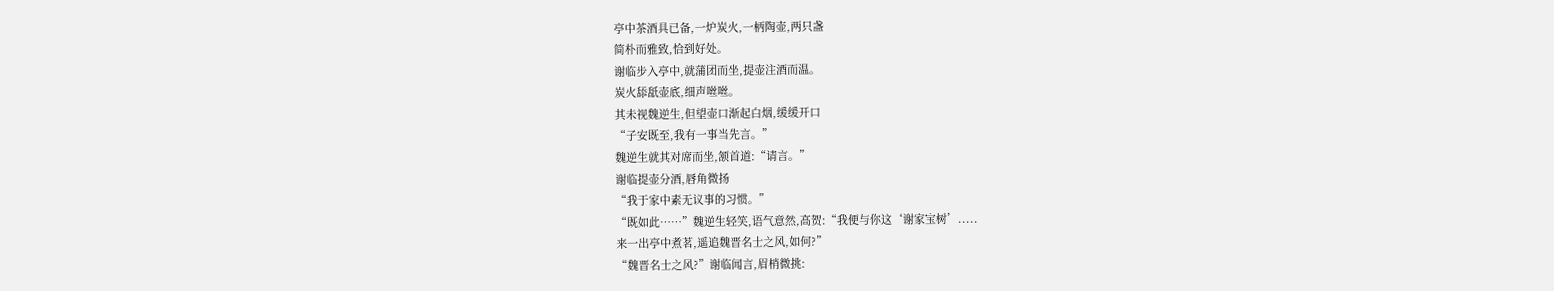亭中茶酒具已备,一炉炭火,一柄陶壶,两只盏
简朴而雅致,恰到好处。
谢临步入亭中,就蒲团而坐,提壶注酒而温。
炭火舔舐壶底,细声咝咝。
其未视魏逆生,但望壶口渐起白烟,缓缓开口
“子安既至,我有一事当先言。”
魏逆生就其对席而坐,颔首道:“请言。”
谢临提壶分酒,唇角微扬
“我于家中素无议事的习惯。”
“既如此……”魏逆生轻笑,语气意然,高贺:“我便与你这‘谢家宝树’.....
来一出亭中煮茗,遥追魏晋名士之风,如何?”
“魏晋名士之风?”谢临闻言,眉梢微挑: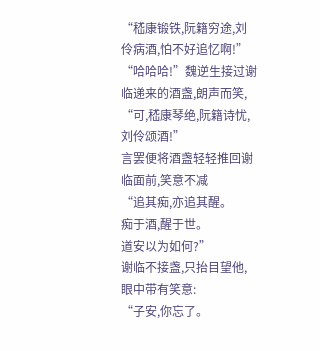“嵇康锻铁,阮籍穷途,刘伶病酒,怕不好追忆啊!”
“哈哈哈!”魏逆生接过谢临递来的酒盏,朗声而笑,
“可,嵇康琴绝,阮籍诗忧,刘伶颂酒!”
言罢便将酒盏轻轻推回谢临面前,笑意不减
“追其痴,亦追其醒。
痴于酒,醒于世。
道安以为如何?”
谢临不接盏,只抬目望他,眼中带有笑意:
“子安,你忘了。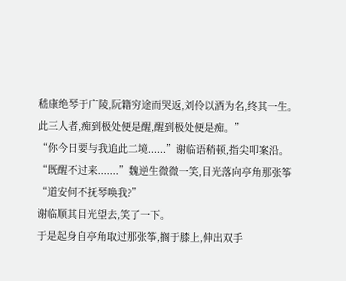嵇康绝琴于广陵,阮籍穷途而哭返,刘伶以酒为名,终其一生。
此三人者,痴到极处便是醒,醒到极处便是痴。”
“你今日要与我追此二境......”谢临语稍顿,指尖叩案沿。
“既醒不过来.......”魏逆生微微一笑,目光落向亭角那张筝
“道安何不抚琴唤我?”
谢临顺其目光望去,笑了一下。
于是起身自亭角取过那张筝,搁于膝上,伸出双手